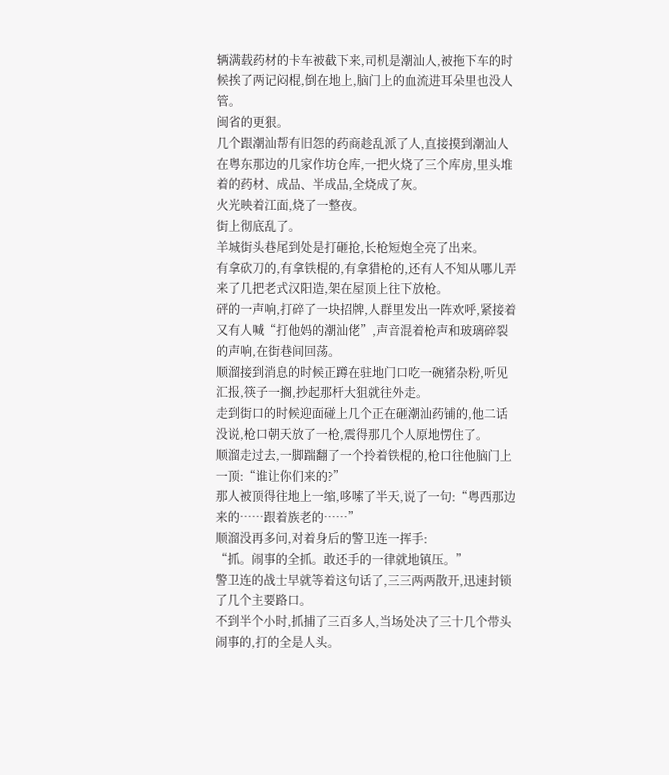辆满载药材的卡车被截下来,司机是潮汕人,被拖下车的时候挨了两记闷棍,倒在地上,脑门上的血流进耳朵里也没人管。
闽省的更狠。
几个跟潮汕帮有旧怨的药商趁乱派了人,直接摸到潮汕人在粤东那边的几家作坊仓库,一把火烧了三个库房,里头堆着的药材、成品、半成品,全烧成了灰。
火光映着江面,烧了一整夜。
街上彻底乱了。
羊城街头巷尾到处是打砸抢,长枪短炮全亮了出来。
有拿砍刀的,有拿铁棍的,有拿猎枪的,还有人不知从哪儿弄来了几把老式汉阳造,架在屋顶上往下放枪。
砰的一声响,打碎了一块招牌,人群里发出一阵欢呼,紧接着又有人喊“打他妈的潮汕佬”,声音混着枪声和玻璃碎裂的声响,在街巷间回荡。
顺溜接到消息的时候正蹲在驻地门口吃一碗猪杂粉,听见汇报,筷子一搁,抄起那杆大狙就往外走。
走到街口的时候迎面碰上几个正在砸潮汕药铺的,他二话没说,枪口朝天放了一枪,震得那几个人原地愣住了。
顺溜走过去,一脚踹翻了一个拎着铁棍的,枪口往他脑门上一顶:“谁让你们来的?”
那人被顶得往地上一缩,哆嗦了半天,说了一句:“粤西那边来的……跟着族老的……”
顺溜没再多问,对着身后的警卫连一挥手:
“抓。闹事的全抓。敢还手的一律就地镇压。”
警卫连的战士早就等着这句话了,三三两两散开,迅速封锁了几个主要路口。
不到半个小时,抓捕了三百多人,当场处决了三十几个带头闹事的,打的全是人头。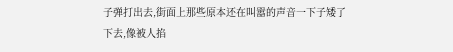子弹打出去,街面上那些原本还在叫嚣的声音一下子矮了下去,像被人掐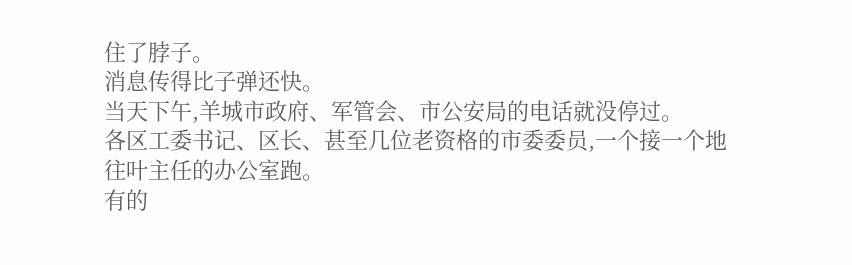住了脖子。
消息传得比子弹还快。
当天下午,羊城市政府、军管会、市公安局的电话就没停过。
各区工委书记、区长、甚至几位老资格的市委委员,一个接一个地往叶主任的办公室跑。
有的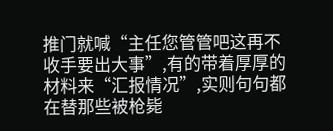推门就喊“主任您管管吧这再不收手要出大事”,有的带着厚厚的材料来“汇报情况”,实则句句都在替那些被枪毙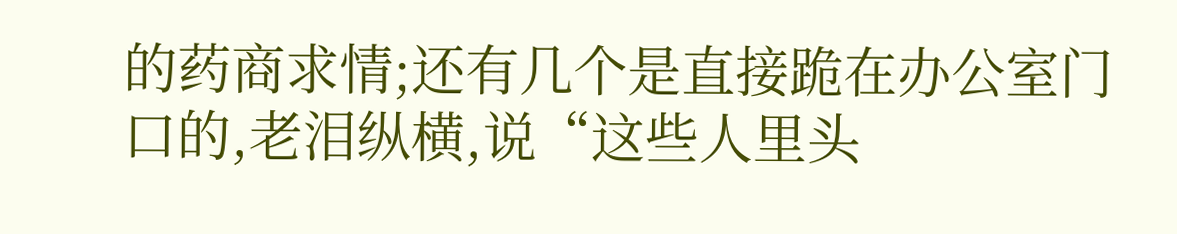的药商求情;还有几个是直接跪在办公室门口的,老泪纵横,说“这些人里头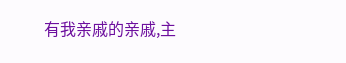有我亲戚的亲戚,主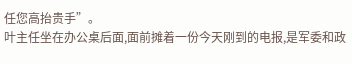任您高抬贵手”。
叶主任坐在办公桌后面,面前摊着一份今天刚到的电报,是军委和政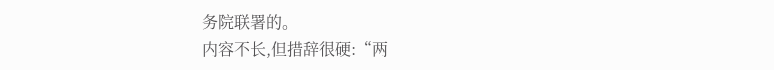务院联署的。
内容不长,但措辞很硬:“两